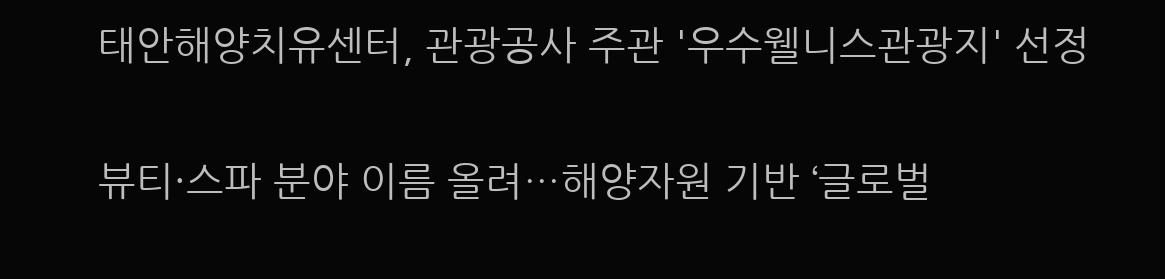태안해양치유센터, 관광공사 주관 '우수웰니스관광지' 선정

뷰티·스파 분야 이름 올려…해양자원 기반 ‘글로벌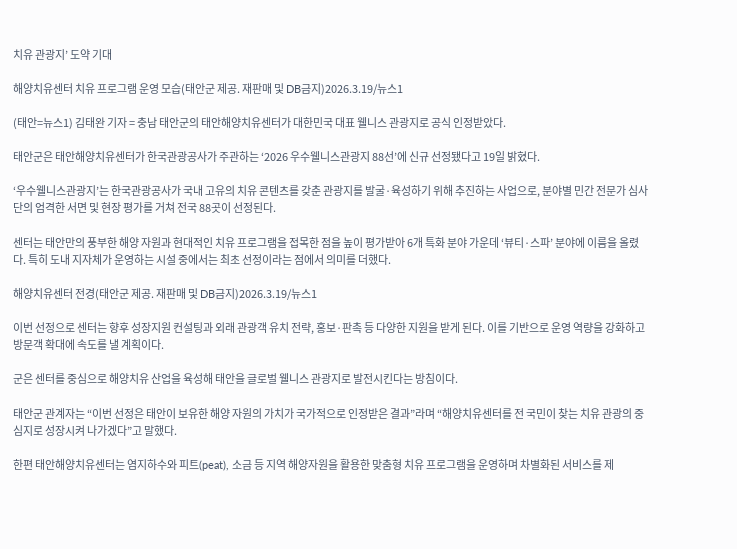치유 관광지’ 도약 기대

해양치유센터 치유 프로그램 운영 모습(태안군 제공. 재판매 및 DB금지)2026.3.19/뉴스1

(태안=뉴스1) 김태완 기자 = 충남 태안군의 태안해양치유센터가 대한민국 대표 웰니스 관광지로 공식 인정받았다.

태안군은 태안해양치유센터가 한국관광공사가 주관하는 ‘2026 우수웰니스관광지 88선’에 신규 선정됐다고 19일 밝혔다.

‘우수웰니스관광지’는 한국관광공사가 국내 고유의 치유 콘텐츠를 갖춘 관광지를 발굴·육성하기 위해 추진하는 사업으로, 분야별 민간 전문가 심사단의 엄격한 서면 및 현장 평가를 거쳐 전국 88곳이 선정된다.

센터는 태안만의 풍부한 해양 자원과 현대적인 치유 프로그램을 접목한 점을 높이 평가받아 6개 특화 분야 가운데 ‘뷰티·스파’ 분야에 이름을 올렸다. 특히 도내 지자체가 운영하는 시설 중에서는 최초 선정이라는 점에서 의미를 더했다.

해양치유센터 전경(태안군 제공. 재판매 및 DB금지)2026.3.19/뉴스1

이번 선정으로 센터는 향후 성장지원 컨설팅과 외래 관광객 유치 전략, 홍보·판촉 등 다양한 지원을 받게 된다. 이를 기반으로 운영 역량을 강화하고 방문객 확대에 속도를 낼 계획이다.

군은 센터를 중심으로 해양치유 산업을 육성해 태안을 글로벌 웰니스 관광지로 발전시킨다는 방침이다.

태안군 관계자는 “이번 선정은 태안이 보유한 해양 자원의 가치가 국가적으로 인정받은 결과”라며 “해양치유센터를 전 국민이 찾는 치유 관광의 중심지로 성장시켜 나가겠다”고 말했다.

한편 태안해양치유센터는 염지하수와 피트(peat), 소금 등 지역 해양자원을 활용한 맞춤형 치유 프로그램을 운영하며 차별화된 서비스를 제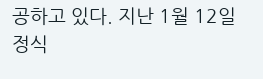공하고 있다. 지난 1월 12일 정식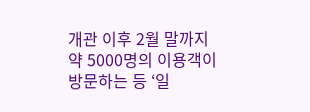개관 이후 2월 말까지 약 5000명의 이용객이 방문하는 등 ‘일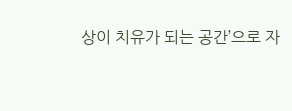상이 치유가 되는 공간’으로 자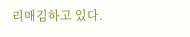리매김하고 있다.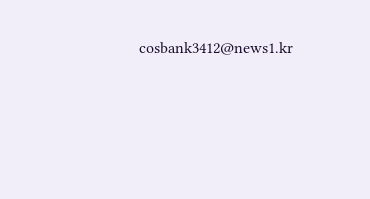cosbank3412@news1.kr